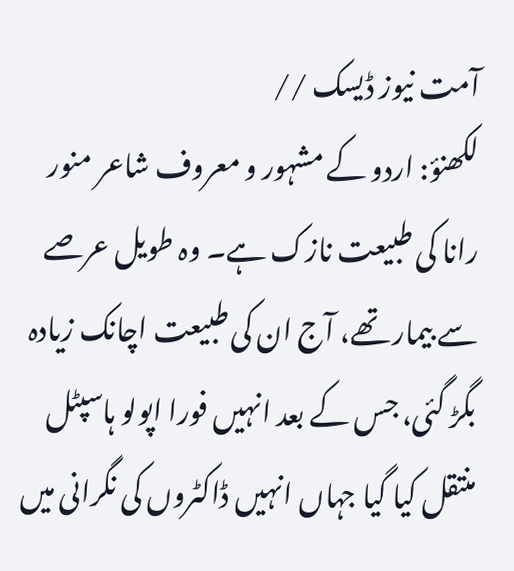آمت نیوز ڈیسک //
لکھنؤ: اردو کے مشہور و معروف شاعر منور رانا کی طبیعت نازک ہے۔ وہ طویل عرصے سے بیمار تھے، آج ان کی طبیعت اچانک زیادہ بگڑ گئی، جس کے بعد انہیں فورا اپولو ہاسپٹل منتقل کیا گیا جہاں انہیں ڈاکٹروں کی نگرانی میں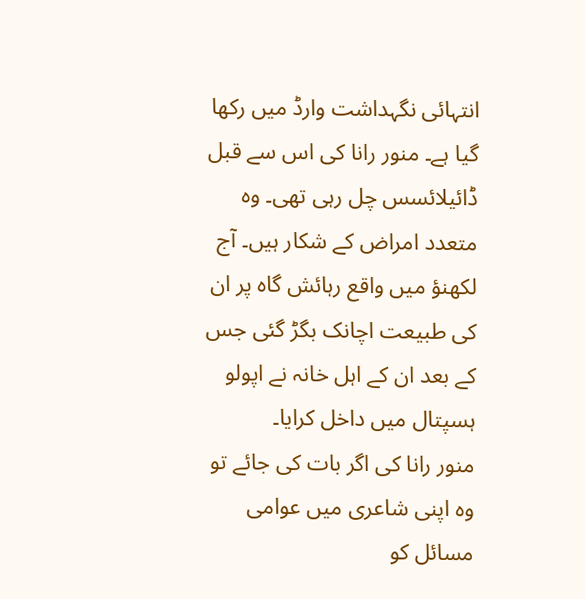انتہائی نگہداشت وارڈ میں رکھا گیا ہے۔ منور رانا کی اس سے قبل ڈائیلائسس چل رہی تھی۔ وہ متعدد امراض کے شکار ہیں۔ آج لکھنؤ میں واقع رہائش گاہ پر ان کی طبیعت اچانک بگڑ گئی جس کے بعد ان کے اہل خانہ نے اپولو ہسپتال میں داخل کرایا۔
منور رانا کی اگر بات کی جائے تو وہ اپنی شاعری میں عوامی مسائل کو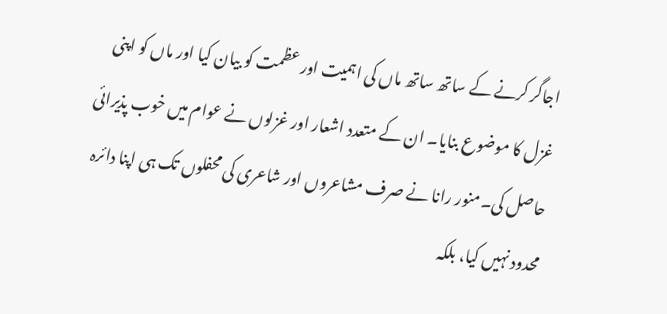اجاگر کرنے کے ساتھ ساتھ ماں کی اہمیت اور عظمت کو بیان کیا اور ماں کو اپنی غزل کا موضوع بنایا۔ ان کے متعدد اشعار اور غزلوں نے عوام میں خوب پذیرائی حاصل کی۔منور رانا نے صرف مشاعروں اور شاعری کی محفلوں تک ہی اپنا دائرہ محدود نہیں کیا، بلکہ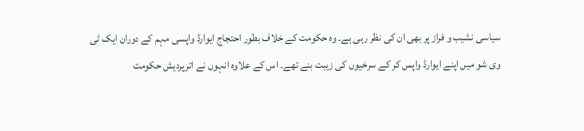سیاسی نشیب و فراز پر بھی ان کی نظر رہی ہے۔ وہ حکومت کے خلاف بطور احتجاج ایوارڈ واپسی مہم کے دوران ایک ٹی وی شو میں اپنے ایوارڈ واپس کر کے سرخیوں کی زیبت بنے تھے۔ اس کے علاوہ انہوں نے اترپردیش حکومت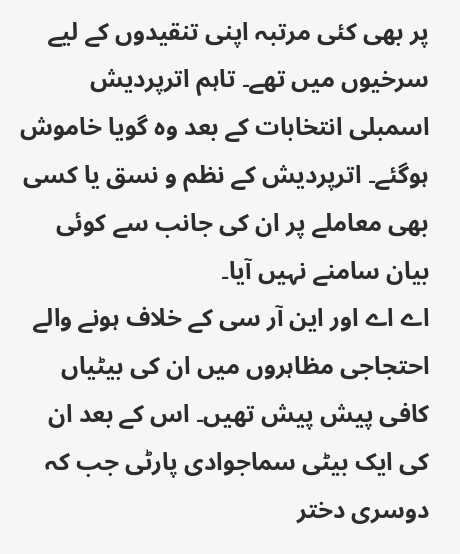پر بھی کئی مرتبہ اپنی تنقیدوں کے لیے سرخیوں میں تھے۔ تاہم اترپردیش اسمبلی انتخابات کے بعد وہ گویا خاموش ہوگئے۔ اترپردیش کے نظم و نسق یا کسی بھی معاملے پر ان کی جانب سے کوئی بیان سامنے نہیں آیا۔
اے اے اور این آر سی کے خلاف ہونے والے احتجاجی مظاہروں میں ان کی بیٹیاں کافی پیش پیش تھیں۔ اس کے بعد ان کی ایک بیٹی سماجوادی پارٹی جب کہ دوسری دختر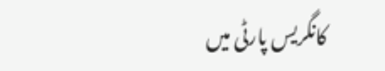کانگریس پارٹی میں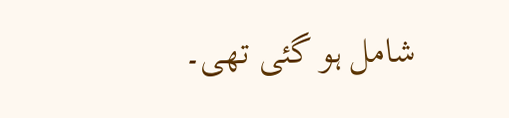شامل ہو گئی تھی۔